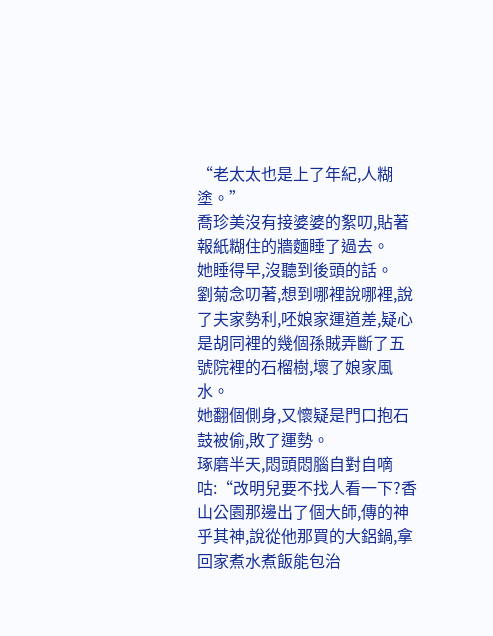“老太太也是上了年紀,人糊塗。”
喬珍美沒有接婆婆的絮叨,貼著報紙糊住的牆麵睡了過去。
她睡得早,沒聽到後頭的話。
劉菊念叨著,想到哪裡說哪裡,說了夫家勢利,呸娘家運道差,疑心是胡同裡的幾個孫賊弄斷了五號院裡的石榴樹,壞了娘家風水。
她翻個側身,又懷疑是門口抱石鼓被偷,敗了運勢。
琢磨半天,悶頭悶腦自對自嘀咕:“改明兒要不找人看一下?香山公園那邊出了個大師,傳的神乎其神,說從他那買的大鋁鍋,拿回家煮水煮飯能包治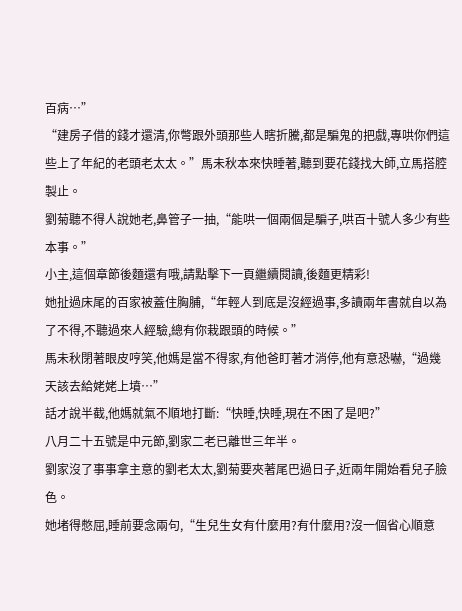百病…”
“建房子借的錢才還清,你彆跟外頭那些人瞎折騰,都是騙鬼的把戲,專哄你們這些上了年紀的老頭老太太。”馬未秋本來快睡著,聽到要花錢找大師,立馬搭腔製止。
劉菊聽不得人說她老,鼻管子一抽,“能哄一個兩個是騙子,哄百十號人多少有些本事。”
小主,這個章節後麵還有哦,請點擊下一頁繼續閱讀,後麵更精彩!
她扯過床尾的百家被蓋住胸脯,“年輕人到底是沒經過事,多讀兩年書就自以為了不得,不聽過來人經驗,總有你栽跟頭的時候。”
馬未秋閉著眼皮哼笑,他媽是當不得家,有他爸盯著才消停,他有意恐嚇,“過幾天該去給姥姥上墳…”
話才說半截,他媽就氣不順地打斷:“快睡,快睡,現在不困了是吧?”
八月二十五號是中元節,劉家二老已離世三年半。
劉家沒了事事拿主意的劉老太太,劉菊要夾著尾巴過日子,近兩年開始看兒子臉色。
她堵得憋屈,睡前要念兩句,“生兒生女有什麼用?有什麼用?沒一個省心順意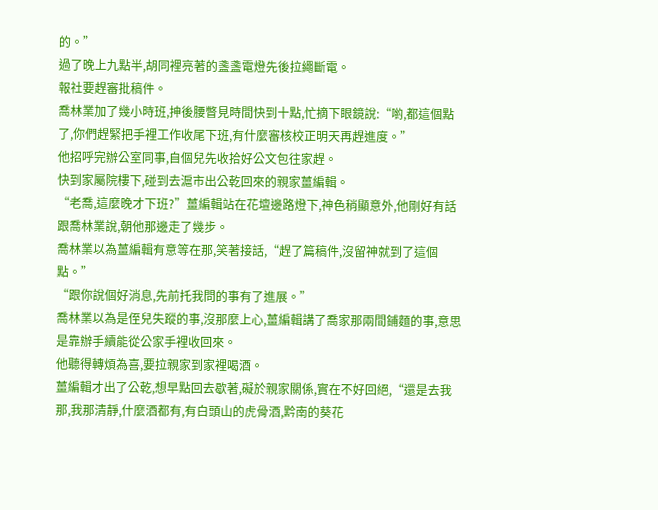的。”
過了晚上九點半,胡同裡亮著的盞盞電燈先後拉繩斷電。
報社要趕審批稿件。
喬林業加了幾小時班,抻後腰瞥見時間快到十點,忙摘下眼鏡說:“喲,都這個點了,你們趕緊把手裡工作收尾下班,有什麼審核校正明天再趕進度。”
他招呼完辦公室同事,自個兒先收拾好公文包往家趕。
快到家屬院樓下,碰到去滬市出公乾回來的親家薑編輯。
“老喬,這麼晚才下班?”薑編輯站在花壇邊路燈下,神色稍顯意外,他剛好有話跟喬林業說,朝他那邊走了幾步。
喬林業以為薑編輯有意等在那,笑著接話,“趕了篇稿件,沒留神就到了這個點。”
“跟你說個好消息,先前托我問的事有了進展。”
喬林業以為是侄兒失蹤的事,沒那麼上心,薑編輯講了喬家那兩間鋪麵的事,意思是靠辦手續能從公家手裡收回來。
他聽得轉煩為喜,要拉親家到家裡喝酒。
薑編輯才出了公乾,想早點回去歇著,礙於親家關係,實在不好回絕,“還是去我那,我那清靜,什麼酒都有,有白頭山的虎骨酒,黔南的葵花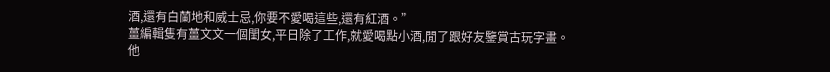酒,還有白蘭地和威士忌,你要不愛喝這些,還有紅酒。”
薑編輯隻有薑文文一個閨女,平日除了工作,就愛喝點小酒,閒了跟好友鑒賞古玩字畫。
他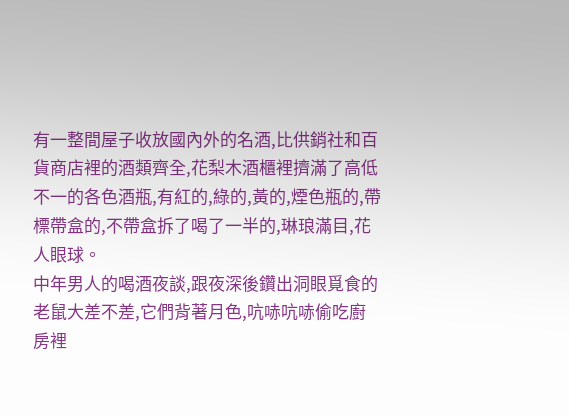有一整間屋子收放國內外的名酒,比供銷社和百貨商店裡的酒類齊全,花梨木酒櫃裡擠滿了高低不一的各色酒瓶,有紅的,綠的,黃的,煙色瓶的,帶標帶盒的,不帶盒拆了喝了一半的,琳琅滿目,花人眼球。
中年男人的喝酒夜談,跟夜深後鑽出洞眼覓食的老鼠大差不差,它們背著月色,吭哧吭哧偷吃廚房裡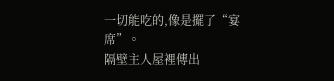一切能吃的,像是擺了“宴席”。
隔壁主人屋裡傳出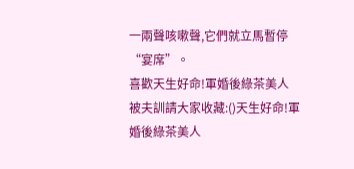一兩聲咳嗽聲,它們就立馬暫停“宴席”。
喜歡天生好命!軍婚後綠茶美人被夫訓請大家收藏:()天生好命!軍婚後綠茶美人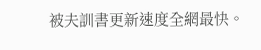被夫訓書更新速度全網最快。